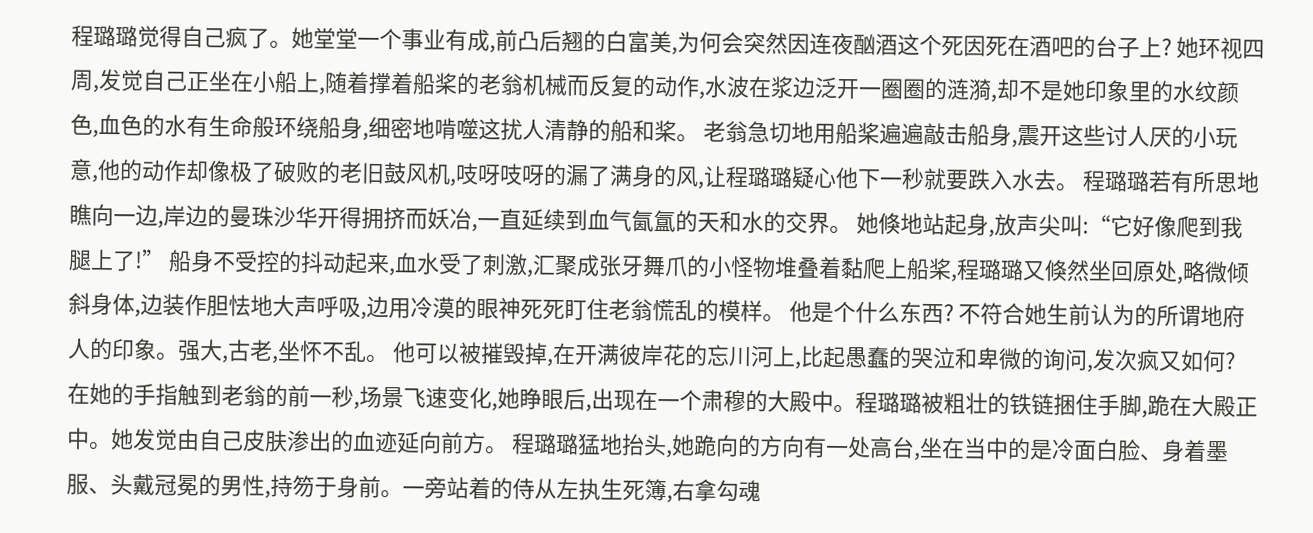程璐璐觉得自己疯了。她堂堂一个事业有成,前凸后翘的白富美,为何会突然因连夜酗酒这个死因死在酒吧的台子上? 她环视四周,发觉自己正坐在小船上,随着撑着船桨的老翁机械而反复的动作,水波在浆边泛开一圈圈的涟漪,却不是她印象里的水纹颜色,血色的水有生命般环绕船身,细密地啃噬这扰人清静的船和桨。 老翁急切地用船桨遍遍敲击船身,震开这些讨人厌的小玩意,他的动作却像极了破败的老旧鼓风机,吱呀吱呀的漏了满身的风,让程璐璐疑心他下一秒就要跌入水去。 程璐璐若有所思地瞧向一边,岸边的曼珠沙华开得拥挤而妖冶,一直延续到血气氤氲的天和水的交界。 她倏地站起身,放声尖叫:“它好像爬到我腿上了!” 船身不受控的抖动起来,血水受了刺激,汇聚成张牙舞爪的小怪物堆叠着黏爬上船桨,程璐璐又倏然坐回原处,略微倾斜身体,边装作胆怯地大声呼吸,边用冷漠的眼神死死盯住老翁慌乱的模样。 他是个什么东西? 不符合她生前认为的所谓地府人的印象。强大,古老,坐怀不乱。 他可以被摧毁掉,在开满彼岸花的忘川河上,比起愚蠢的哭泣和卑微的询问,发次疯又如何? 在她的手指触到老翁的前一秒,场景飞速变化,她睁眼后,出现在一个肃穆的大殿中。程璐璐被粗壮的铁链捆住手脚,跪在大殿正中。她发觉由自己皮肤渗出的血迹延向前方。 程璐璐猛地抬头,她跪向的方向有一处高台,坐在当中的是冷面白脸、身着墨服、头戴冠冕的男性,持笏于身前。一旁站着的侍从左执生死簿,右拿勾魂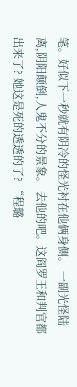笔。好似下一秒就有阴冷的怪光衬在他俩身侧。 一副光怪陆离,阴阳颠倒,人鬼不分的景象。 去他的吧。这阎罗王和判官都出来了? 她这是死的透透的了? “程璐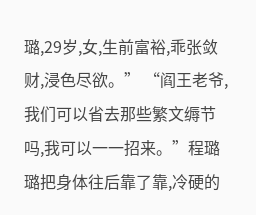璐,29岁,女,生前富裕,乖张敛财,浸色尽欲。” “阎王老爷,我们可以省去那些繁文缛节吗,我可以一一招来。”程璐璐把身体往后靠了靠,冷硬的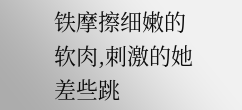铁摩擦细嫩的软肉,刺激的她差些跳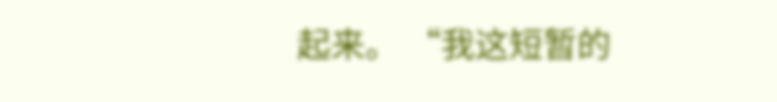起来。 “我这短暂的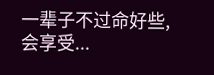一辈子不过命好些,会享受...